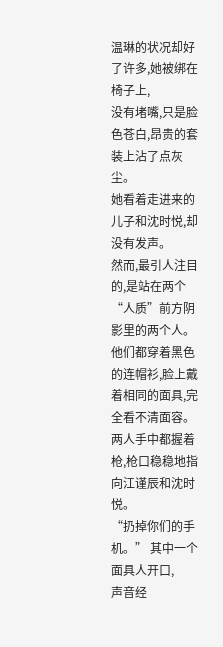温琳的状况却好了许多,她被绑在椅子上,
没有堵嘴,只是脸色苍白,昂贵的套装上沾了点灰尘。
她看着走进来的儿子和沈时悦,却没有发声。
然而,最引人注目的,是站在两个“人质”前方阴影里的两个人。
他们都穿着黑色的连帽衫,脸上戴着相同的面具,完全看不清面容。
两人手中都握着枪,枪口稳稳地指向江谨辰和沈时悦。
“扔掉你们的手机。” 其中一个面具人开口,
声音经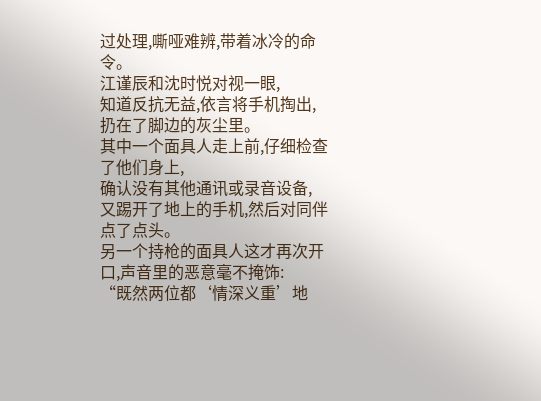过处理,嘶哑难辨,带着冰冷的命令。
江谨辰和沈时悦对视一眼,
知道反抗无益,依言将手机掏出,
扔在了脚边的灰尘里。
其中一个面具人走上前,仔细检查了他们身上,
确认没有其他通讯或录音设备,
又踢开了地上的手机,然后对同伴点了点头。
另一个持枪的面具人这才再次开口,声音里的恶意毫不掩饰:
“既然两位都‘情深义重’地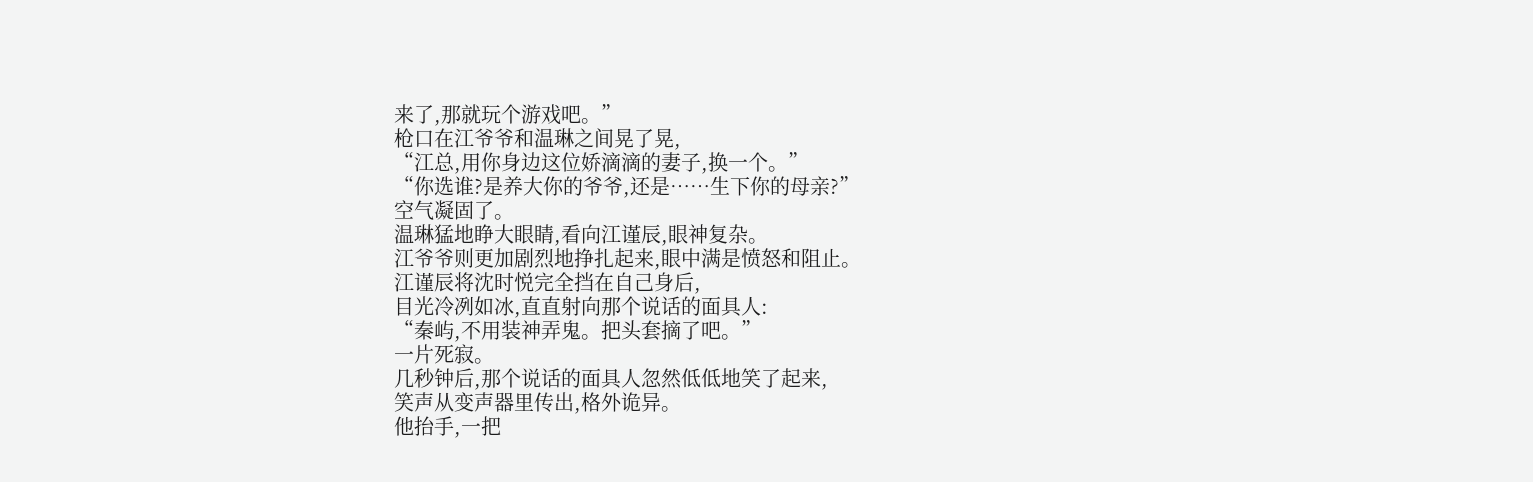来了,那就玩个游戏吧。”
枪口在江爷爷和温琳之间晃了晃,
“江总,用你身边这位娇滴滴的妻子,换一个。”
“你选谁?是养大你的爷爷,还是……生下你的母亲?”
空气凝固了。
温琳猛地睁大眼睛,看向江谨辰,眼神复杂。
江爷爷则更加剧烈地挣扎起来,眼中满是愤怒和阻止。
江谨辰将沈时悦完全挡在自己身后,
目光冷冽如冰,直直射向那个说话的面具人:
“秦屿,不用装神弄鬼。把头套摘了吧。”
一片死寂。
几秒钟后,那个说话的面具人忽然低低地笑了起来,
笑声从变声器里传出,格外诡异。
他抬手,一把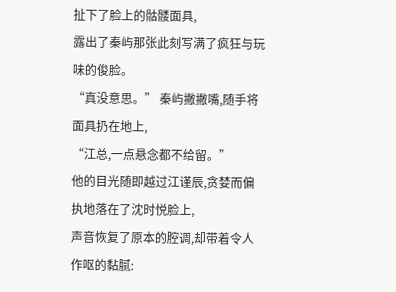扯下了脸上的骷髅面具,
露出了秦屿那张此刻写满了疯狂与玩味的俊脸。
“真没意思。” 秦屿撇撇嘴,随手将面具扔在地上,
“江总,一点悬念都不给留。”
他的目光随即越过江谨辰,贪婪而偏执地落在了沈时悦脸上,
声音恢复了原本的腔调,却带着令人作呕的黏腻: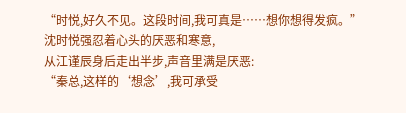“时悦,好久不见。这段时间,我可真是……想你想得发疯。”
沈时悦强忍着心头的厌恶和寒意,
从江谨辰身后走出半步,声音里满是厌恶:
“秦总,这样的‘想念’,我可承受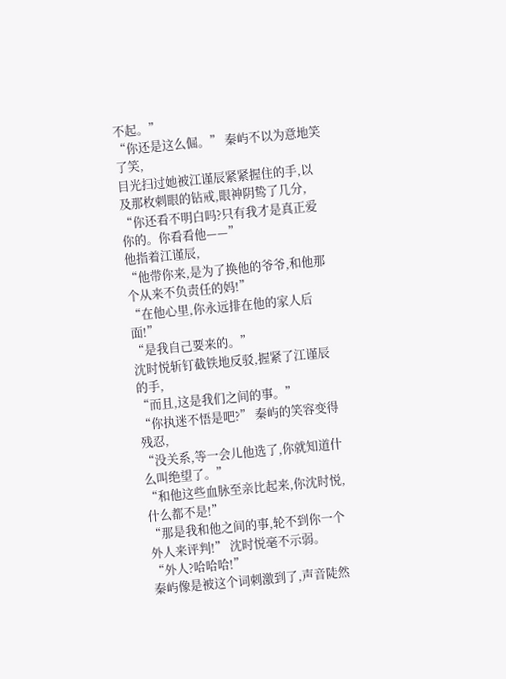不起。”
“你还是这么倔。” 秦屿不以为意地笑了笑,
目光扫过她被江谨辰紧紧握住的手,以及那枚刺眼的钻戒,眼神阴鸷了几分,
“你还看不明白吗?只有我才是真正爱你的。你看看他——”
他指着江谨辰,
“他带你来,是为了换他的爷爷,和他那个从来不负责任的妈!”
“在他心里,你永远排在他的家人后面!”
“是我自己要来的。”
沈时悦斩钉截铁地反驳,握紧了江谨辰的手,
“而且,这是我们之间的事。”
“你执迷不悟是吧?” 秦屿的笑容变得残忍,
“没关系,等一会儿他选了,你就知道什么叫绝望了。”
“和他这些血脉至亲比起来,你沈时悦,什么都不是!”
“那是我和他之间的事,轮不到你一个外人来评判!” 沈时悦毫不示弱。
“外人?哈哈哈!”
秦屿像是被这个词刺激到了,声音陡然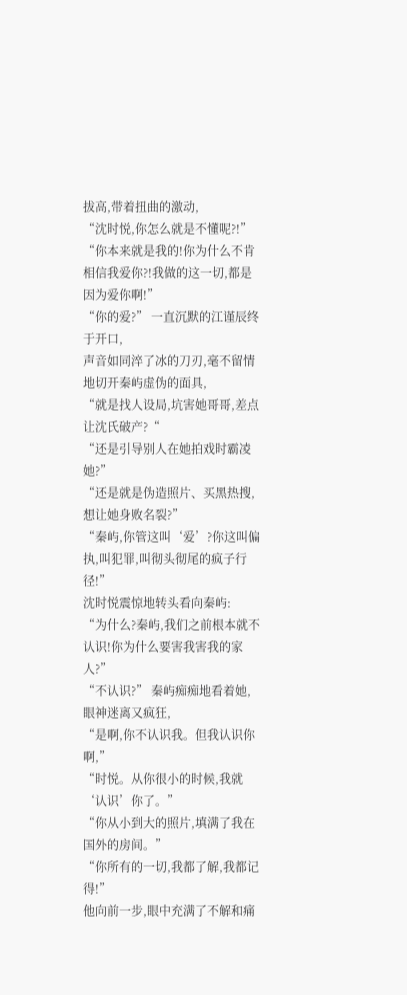拔高,带着扭曲的激动,
“沈时悦,你怎么就是不懂呢?!”
“你本来就是我的!你为什么不肯相信我爱你?!我做的这一切,都是因为爱你啊!”
“你的爱?” 一直沉默的江谨辰终于开口,
声音如同淬了冰的刀刃,毫不留情地切开秦屿虚伪的面具,
“就是找人设局,坑害她哥哥,差点让沈氏破产?“
“还是引导别人在她拍戏时霸凌她?”
“还是就是伪造照片、买黑热搜,想让她身败名裂?”
“秦屿,你管这叫‘爱’?你这叫偏执,叫犯罪,叫彻头彻尾的疯子行径!”
沈时悦震惊地转头看向秦屿:
“为什么?秦屿,我们之前根本就不认识!你为什么要害我害我的家人?”
“不认识?” 秦屿痴痴地看着她,眼神迷离又疯狂,
“是啊,你不认识我。但我认识你啊,”
“时悦。从你很小的时候,我就‘认识’你了。”
“你从小到大的照片,填满了我在国外的房间。”
“你所有的一切,我都了解,我都记得!”
他向前一步,眼中充满了不解和痛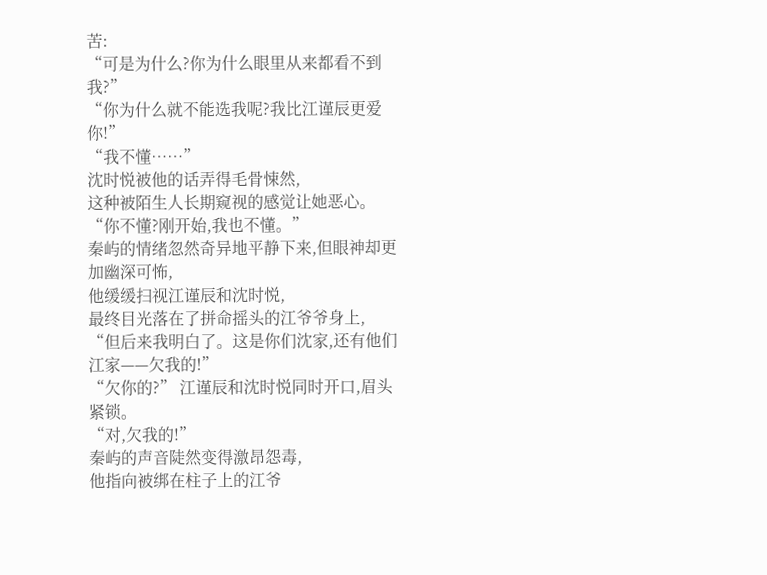苦:
“可是为什么?你为什么眼里从来都看不到我?”
“你为什么就不能选我呢?我比江谨辰更爱你!”
“我不懂……”
沈时悦被他的话弄得毛骨悚然,
这种被陌生人长期窥视的感觉让她恶心。
“你不懂?刚开始,我也不懂。”
秦屿的情绪忽然奇异地平静下来,但眼神却更加幽深可怖,
他缓缓扫视江谨辰和沈时悦,
最终目光落在了拼命摇头的江爷爷身上,
“但后来我明白了。这是你们沈家,还有他们江家——欠我的!”
“欠你的?” 江谨辰和沈时悦同时开口,眉头紧锁。
“对,欠我的!”
秦屿的声音陡然变得激昂怨毒,
他指向被绑在柱子上的江爷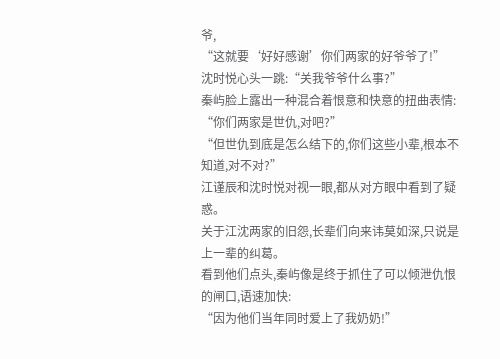爷,
“这就要‘好好感谢’你们两家的好爷爷了!”
沈时悦心头一跳:“关我爷爷什么事?”
秦屿脸上露出一种混合着恨意和快意的扭曲表情:
“你们两家是世仇,对吧?”
“但世仇到底是怎么结下的,你们这些小辈,根本不知道,对不对?”
江谨辰和沈时悦对视一眼,都从对方眼中看到了疑惑。
关于江沈两家的旧怨,长辈们向来讳莫如深,只说是上一辈的纠葛。
看到他们点头,秦屿像是终于抓住了可以倾泄仇恨的闸口,语速加快:
“因为他们当年同时爱上了我奶奶!”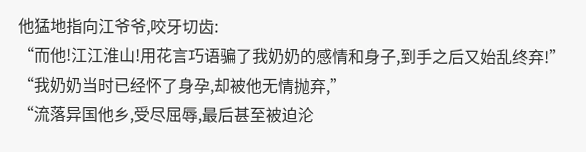他猛地指向江爷爷,咬牙切齿:
“而他!江江淮山!用花言巧语骗了我奶奶的感情和身子,到手之后又始乱终弃!”
“我奶奶当时已经怀了身孕,却被他无情抛弃,”
“流落异国他乡,受尽屈辱,最后甚至被迫沦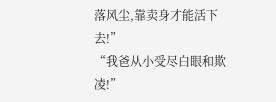落风尘,靠卖身才能活下去!”
“我爸从小受尽白眼和欺凌!”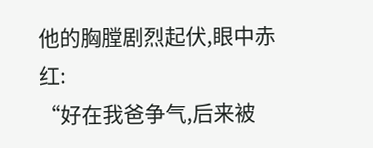他的胸膛剧烈起伏,眼中赤红:
“好在我爸争气,后来被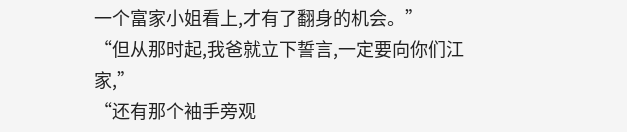一个富家小姐看上,才有了翻身的机会。”
“但从那时起,我爸就立下誓言,一定要向你们江家,”
“还有那个袖手旁观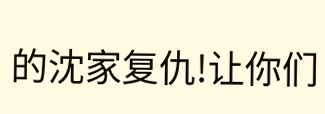的沈家复仇!让你们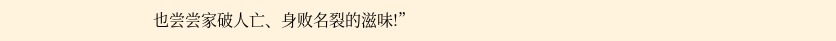也尝尝家破人亡、身败名裂的滋味!”